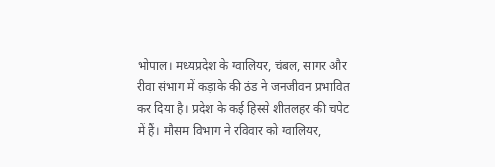भोपाल। मध्यप्रदेश के ग्वालियर, चंबल, सागर और रीवा संभाग में कड़ाके की ठंड ने जनजीवन प्रभावित कर दिया है। प्रदेश के कई हिस्से शीतलहर की चपेट में हैं। मौसम विभाग ने रविवार को ग्वालियर,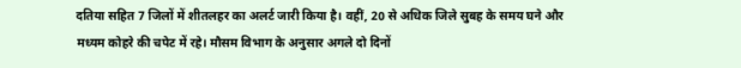दतिया सहित 7 जिलों में शीतलहर का अलर्ट जारी किया है। वहीं, 20 से अधिक जिले सुबह के समय घने और मध्यम कोहरे की चपेट में रहे। मौसम विभाग के अनुसार अगले दो दिनों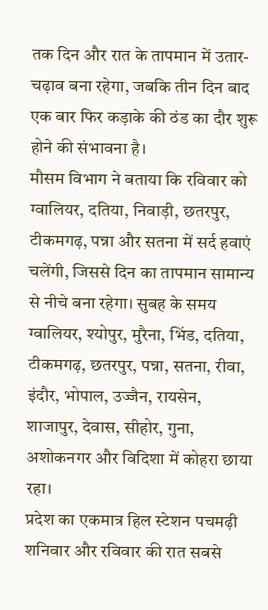तक दिन और रात के तापमान में उतार-चढ़ाव बना रहेगा, जबकि तीन दिन बाद एक बार फिर कड़ाके की ठंड का दौर शुरू होने की संभावना है।
मौसम विभाग ने बताया कि रविवार को ग्वालियर, दतिया, निवाड़ी, छतरपुर, टीकमगढ़, पन्ना और सतना में सर्द हवाएं चलेंगी, जिससे दिन का तापमान सामान्य से नीचे बना रहेगा। सुबह के समय ग्वालियर, श्योपुर, मुरैना, भिंड, दतिया, टीकमगढ़, छतरपुर, पन्ना, सतना, रीवा, इंदौर, भोपाल, उज्जैन, रायसेन, शाजापुर, देवास, सीहोर, गुना, अशोकनगर और विदिशा में कोहरा छाया रहा।
प्रदेश का एकमात्र हिल स्टेशन पचमढ़ी शनिवार और रविवार की रात सबसे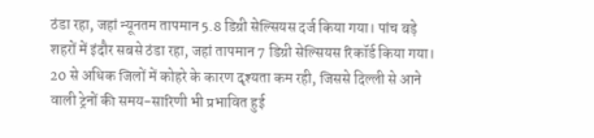ठंडा रहा, जहां न्यूनतम तापमान 5.8 डिग्री सेल्सियस दर्ज किया गया। पांच बड़े शहरों में इंदौर सबसे ठंडा रहा, जहां तापमान 7 डिग्री सेल्सियस रिकॉर्ड किया गया। 20 से अधिक जिलों में कोहरे के कारण दृश्यता कम रही, जिससे दिल्ली से आने वाली ट्रेनों की समय-सारिणी भी प्रभावित हुई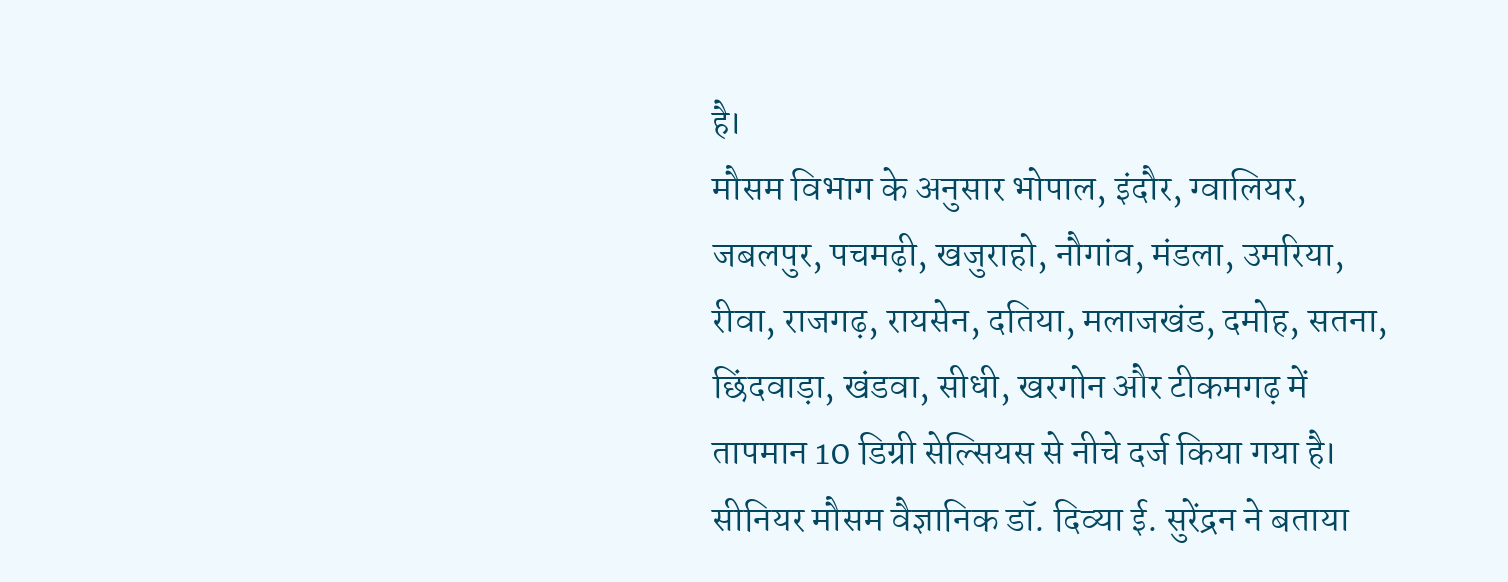है।
मौसम विभाग के अनुसार भोपाल, इंदौर, ग्वालियर, जबलपुर, पचमढ़ी, खजुराहो, नौगांव, मंडला, उमरिया, रीवा, राजगढ़, रायसेन, दतिया, मलाजखंड, दमोह, सतना, छिंदवाड़ा, खंडवा, सीधी, खरगोन और टीकमगढ़ में तापमान 10 डिग्री सेल्सियस से नीचे दर्ज किया गया है।
सीनियर मौसम वैज्ञानिक डॉ. दिव्या ई. सुरेंद्रन ने बताया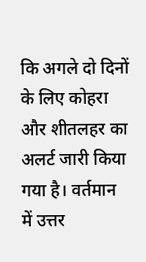कि अगले दो दिनों के लिए कोहरा और शीतलहर का अलर्ट जारी किया गया है। वर्तमान में उत्तर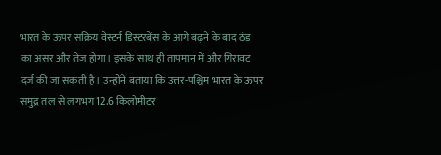भारत के ऊपर सक्रिय वेस्टर्न डिस्टरबेंस के आगे बढ़ने के बाद ठंड का असर और तेज होगा। इसके साथ ही तापमान में और गिरावट दर्ज की जा सकती है। उन्होंने बताया कि उत्तर-पश्चिम भारत के ऊपर समुद्र तल से लगभग 12.6 किलोमीटर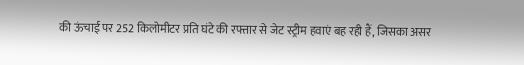की ऊंचाई पर 252 किलोमीटर प्रति घंटे की रफ्तार से जेट स्ट्रीम हवाएं बह रही हैं, जिसका असर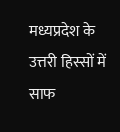मध्यप्रदेश के उत्तरी हिस्सों में साफ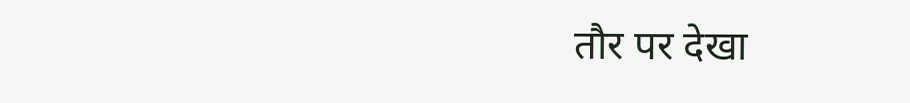तौर पर देखा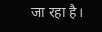जा रहा है।